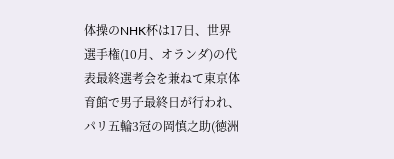体操のNHK杯は17日、世界選手権(10月、オランダ)の代表最終選考会を兼ねて東京体育館で男子最終日が行われ、パリ五輪3冠の岡慎之助(徳洲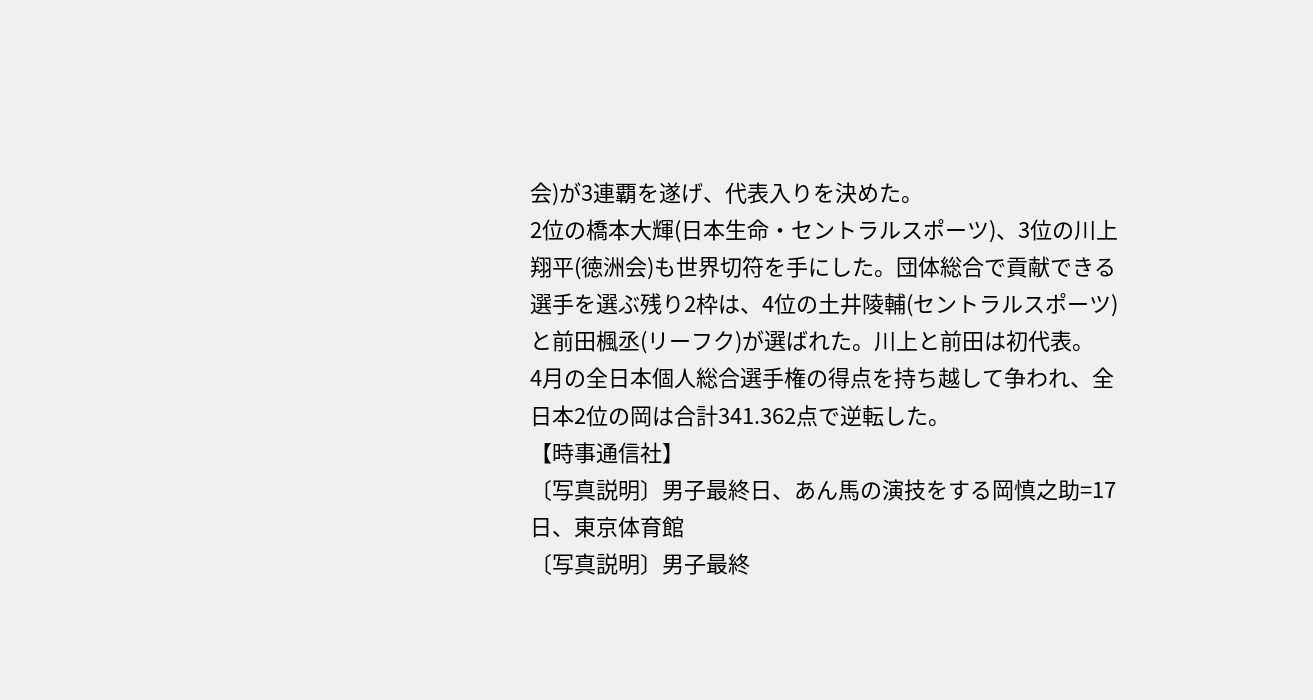会)が3連覇を遂げ、代表入りを決めた。
2位の橋本大輝(日本生命・セントラルスポーツ)、3位の川上翔平(徳洲会)も世界切符を手にした。団体総合で貢献できる選手を選ぶ残り2枠は、4位の土井陵輔(セントラルスポーツ)と前田楓丞(リーフク)が選ばれた。川上と前田は初代表。
4月の全日本個人総合選手権の得点を持ち越して争われ、全日本2位の岡は合計341.362点で逆転した。
【時事通信社】
〔写真説明〕男子最終日、あん馬の演技をする岡慎之助=17日、東京体育館
〔写真説明〕男子最終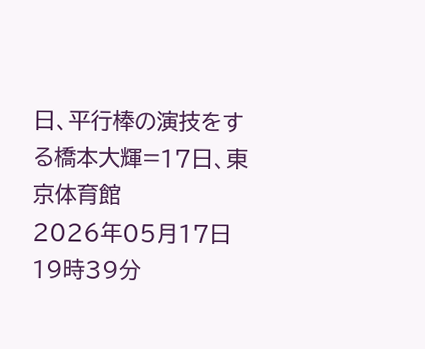日、平行棒の演技をする橋本大輝=17日、東京体育館
2026年05月17日 19時39分